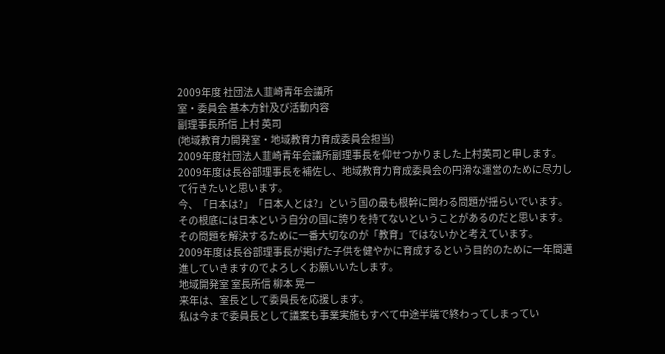2009年度 社団法人韮崎青年会議所
室・委員会 基本方針及び活動内容
副理事長所信 上村 英司
(地域教育力開発室・地域教育力育成委員会担当)
2009年度社団法人韮崎青年会議所副理事長を仰せつかりました上村英司と申します。 2009年度は長谷部理事長を補佐し、地域教育力育成委員会の円滑な運営のために尽力して行きたいと思います。
今、「日本は?」「日本人とは?」という国の最も根幹に関わる問題が揺らいでいます。その根底には日本という自分の国に誇りを持てないということがあるのだと思います。その問題を解決するために一番大切なのが「教育」ではないかと考えています。
2009年度は長谷部理事長が掲げた子供を健やかに育成するという目的のために一年間邁進していきますのでよろしくお願いいたします。
地域開発室 室長所信 柳本 晃一
来年は、室長として委員長を応援します。
私は今まで委員長として議案も事業実施もすべて中途半端で終わってしまってい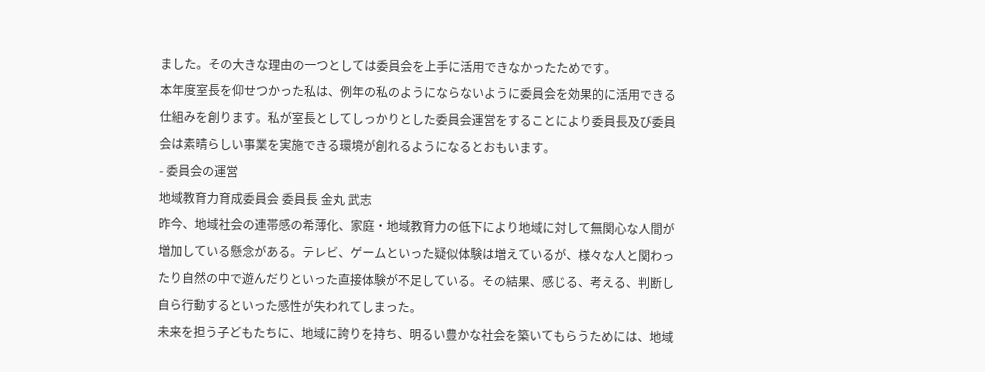ました。その大きな理由の一つとしては委員会を上手に活用できなかったためです。
本年度室長を仰せつかった私は、例年の私のようにならないように委員会を効果的に活用できる仕組みを創ります。私が室長としてしっかりとした委員会運営をすることにより委員長及び委員会は素晴らしい事業を実施できる環境が創れるようになるとおもいます。
- 委員会の運営
地域教育力育成委員会 委員長 金丸 武志
昨今、地域社会の連帯感の希薄化、家庭・地域教育力の低下により地域に対して無関心な人間が増加している懸念がある。テレビ、ゲームといった疑似体験は増えているが、様々な人と関わったり自然の中で遊んだりといった直接体験が不足している。その結果、感じる、考える、判断し自ら行動するといった感性が失われてしまった。
未来を担う子どもたちに、地域に誇りを持ち、明るい豊かな社会を築いてもらうためには、地域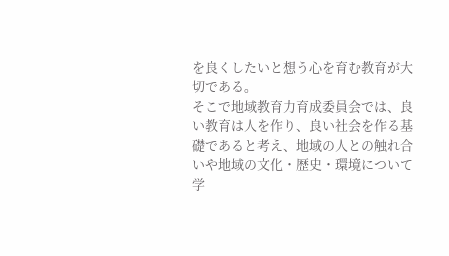を良くしたいと想う心を育む教育が大切である。
そこで地域教育力育成委員会では、良い教育は人を作り、良い社会を作る基礎であると考え、地域の人との触れ合いや地域の文化・歴史・環境について学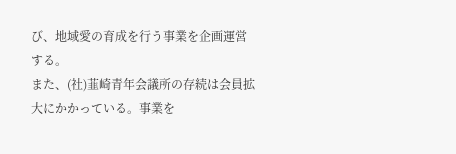び、地域愛の育成を行う事業を企画運営する。
また、(社)韮崎青年会議所の存続は会員拡大にかかっている。事業を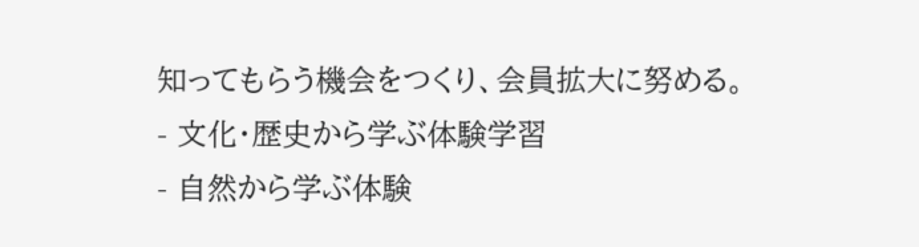知ってもらう機会をつくり、会員拡大に努める。
- 文化・歴史から学ぶ体験学習
- 自然から学ぶ体験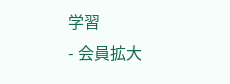学習
- 会員拡大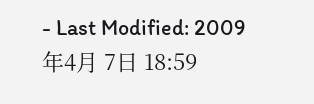- Last Modified: 2009年4月 7日 18:59